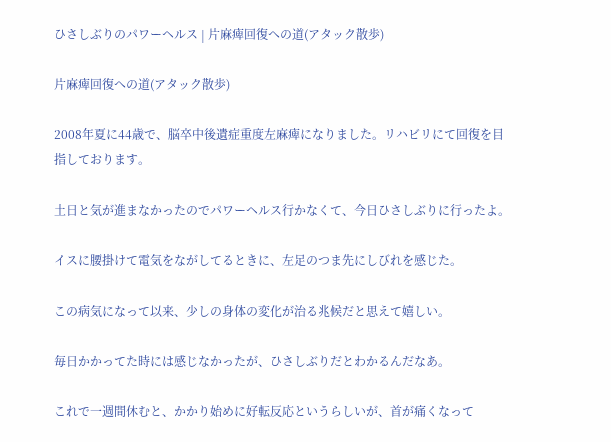ひさしぶりのパワーヘルス | 片麻痺回復への道(アタック散歩)

片麻痺回復への道(アタック散歩)

2008年夏に44歳で、脳卒中後遺症重度左麻痺になりました。リハビリにて回復を目指しております。

土日と気が進まなかったのでパワーヘルス行かなくて、今日ひさしぶりに行ったよ。

イスに腰掛けて電気をながしてるときに、左足のつま先にしびれを感じた。

この病気になって以来、少しの身体の変化が治る兆候だと思えて嬉しい。

毎日かかってた時には感じなかったが、ひさしぶりだとわかるんだなあ。

これで一週間休むと、かかり始めに好転反応というらしいが、首が痛くなって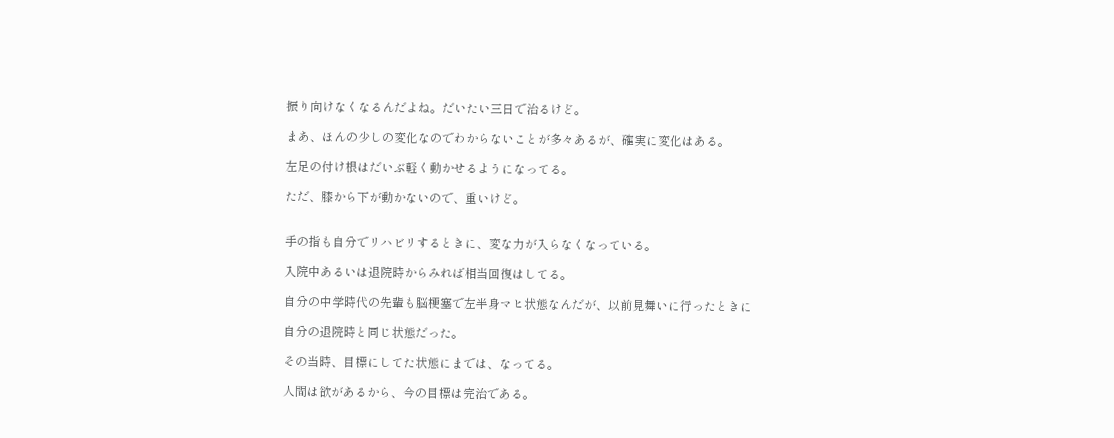振り向けなくなるんだよね。だいたい三日で治るけど。

まあ、ほんの少しの変化なのでわからないことが多々あるが、確実に変化はある。

左足の付け根はだいぶ軽く動かせるようになってる。

ただ、膝から下が動かないので、重いけど。


手の指も自分でリハビリするときに、変な力が入らなくなっている。

入院中あるいは退院時からみれば相当回復はしてる。

自分の中学時代の先輩も脳梗塞で左半身マヒ状態なんだが、以前見舞いに行ったときに

自分の退院時と同じ状態だった。

その当時、目標にしてた状態にまでは、なってる。

人間は欲があるから、今の目標は完治である。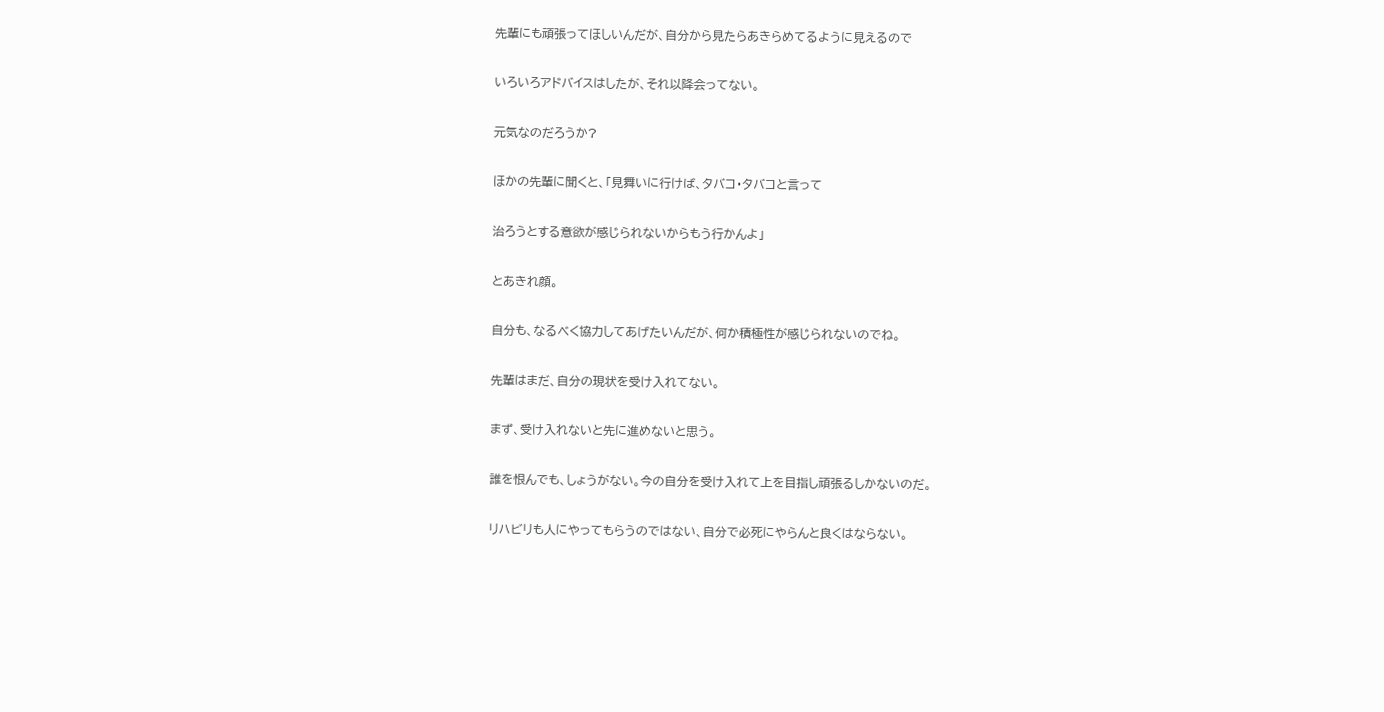先輩にも頑張ってほしいんだが、自分から見たらあきらめてるように見えるので

いろいろアドバイスはしたが、それ以降会ってない。

元気なのだろうか?

ほかの先輩に聞くと、「見舞いに行けば、タバコ・タバコと言って

治ろうとする意欲が感じられないからもう行かんよ」

とあきれ顔。

自分も、なるべく協力してあげたいんだが、何か積極性が感じられないのでね。

先輩はまだ、自分の現状を受け入れてない。

まず、受け入れないと先に進めないと思う。

誰を恨んでも、しょうがない。今の自分を受け入れて上を目指し頑張るしかないのだ。

リハビリも人にやってもらうのではない、自分で必死にやらんと良くはならない。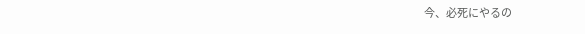今、必死にやるの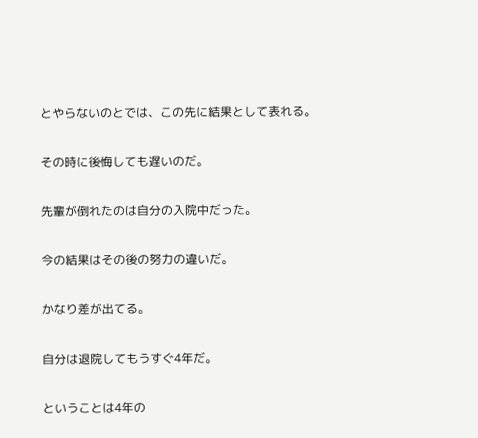とやらないのとでは、この先に結果として表れる。

その時に後悔しても遅いのだ。

先輩が倒れたのは自分の入院中だった。

今の結果はその後の努力の違いだ。

かなり差が出てる。

自分は退院してもうすぐ4年だ。

ということは4年の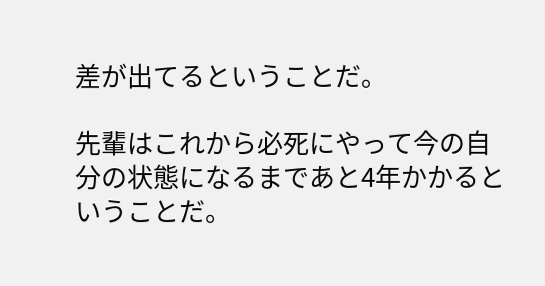差が出てるということだ。

先輩はこれから必死にやって今の自分の状態になるまであと4年かかるということだ。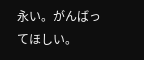永い。がんばってほしい。